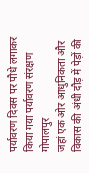पर्यावरण दिवस पर पौधे लगाकर किया गया पर्यावरण संरक्षण
गोपालपुर
जहां एक ओर आधुनिकता और विकास की अंधी दौड़ में पेड़ों की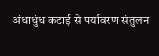अंधाधुंध कटाई से पर्यावरण संतुलन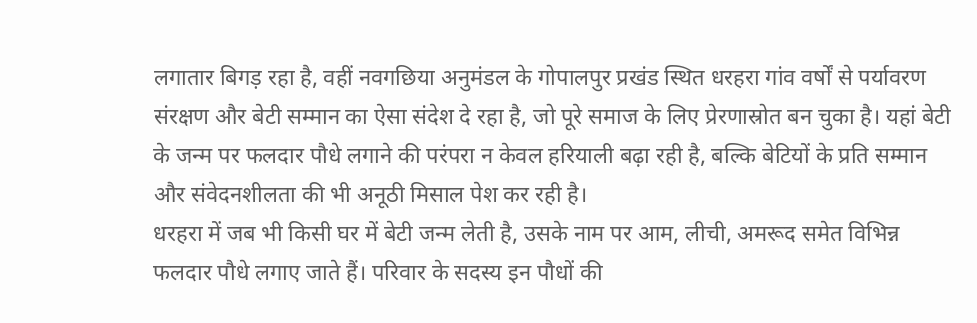लगातार बिगड़ रहा है, वहीं नवगछिया अनुमंडल के गोपालपुर प्रखंड स्थित धरहरा गांव वर्षों से पर्यावरण संरक्षण और बेटी सम्मान का ऐसा संदेश दे रहा है, जो पूरे समाज के लिए प्रेरणास्रोत बन चुका है। यहां बेटी के जन्म पर फलदार पौधे लगाने की परंपरा न केवल हरियाली बढ़ा रही है, बल्कि बेटियों के प्रति सम्मान और संवेदनशीलता की भी अनूठी मिसाल पेश कर रही है।
धरहरा में जब भी किसी घर में बेटी जन्म लेती है, उसके नाम पर आम, लीची, अमरूद समेत विभिन्न फलदार पौधे लगाए जाते हैं। परिवार के सदस्य इन पौधों की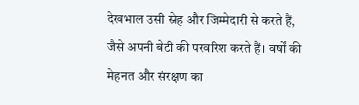देखभाल उसी स्नेह और जिम्मेदारी से करते हैं, जैसे अपनी बेटी की परवरिश करते हैं। वर्षों की मेहनत और संरक्षण का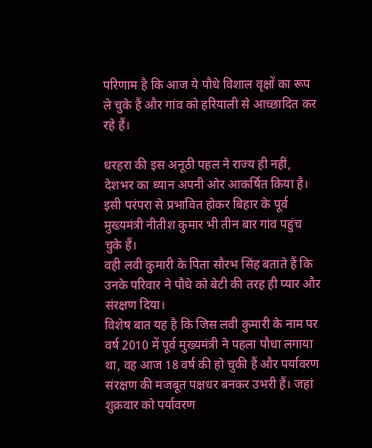परिणाम है कि आज ये पौधे विशाल वृक्षों का रूप ले चुके हैं और गांव को हरियाली से आच्छादित कर रहे हैं।

धरहरा की इस अनूठी पहल ने राज्य ही नहीं, देशभर का ध्यान अपनी ओर आकर्षित किया है। इसी परंपरा से प्रभावित होकर बिहार के पूर्व मुख्यमंत्री नीतीश कुमार भी तीन बार गांव पहुंच चुके हैं।
वही लवी कुमारी के पिता सौरभ सिंह बताते हैं कि उनके परिवार ने पौधे को बेटी की तरह ही प्यार और संरक्षण दिया।
विशेष बात यह है कि जिस लवी कुमारी के नाम पर वर्ष 2010 में पूर्व मुख्यमंत्री ने पहला पौधा लगाया था, वह आज 18 वर्ष की हो चुकी हैं और पर्यावरण संरक्षण की मजबूत पक्षधर बनकर उभरी हैं। जहां शुक्रवार को पर्यावरण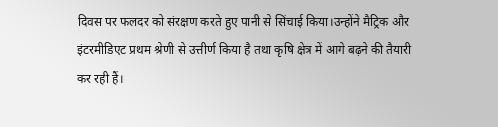दिवस पर फलदर को संरक्षण करते हुए पानी से सिंचाई किया।उन्होंने मैट्रिक और इंटरमीडिएट प्रथम श्रेणी से उत्तीर्ण किया है तथा कृषि क्षेत्र में आगे बढ़ने की तैयारी कर रही हैं।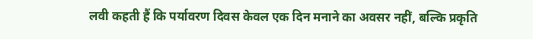लवी कहती हैं कि पर्यावरण दिवस केवल एक दिन मनाने का अवसर नहीं, बल्कि प्रकृति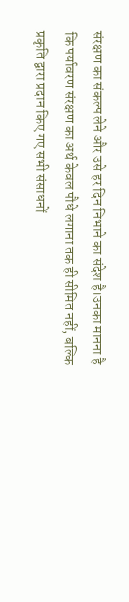संरक्षण का संकल्प लेने और उसे हर दिन निभाने का संदेश है।उनका मानना है कि पर्यावरण संरक्षण का अर्थ केवल पौधे लगाना तक ही सीमित नहीं, बल्कि प्रकृति द्वारा प्रदान किए गए सभी संसाधनों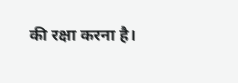की रक्षा करना है।